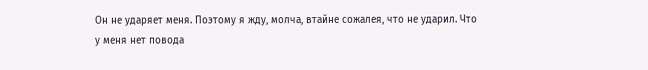Он не ударяет меня. Поэтому я жду, молча, втайне сожалея, что не ударил. Что у меня нет повода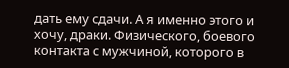дать ему сдачи. А я именно этого и хочу, драки. Физического, боевого контакта с мужчиной, которого в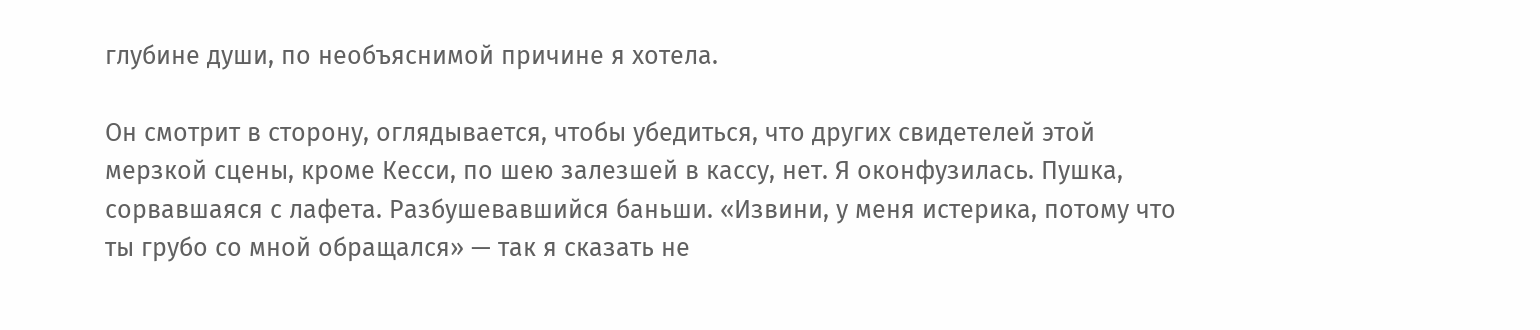глубине души, по необъяснимой причине я хотела.

Он смотрит в сторону, оглядывается, чтобы убедиться, что других свидетелей этой мерзкой сцены, кроме Кесси, по шею залезшей в кассу, нет. Я оконфузилась. Пушка, сорвавшаяся с лафета. Разбушевавшийся баньши. «Извини, у меня истерика, потому что ты грубо со мной обращался» — так я сказать не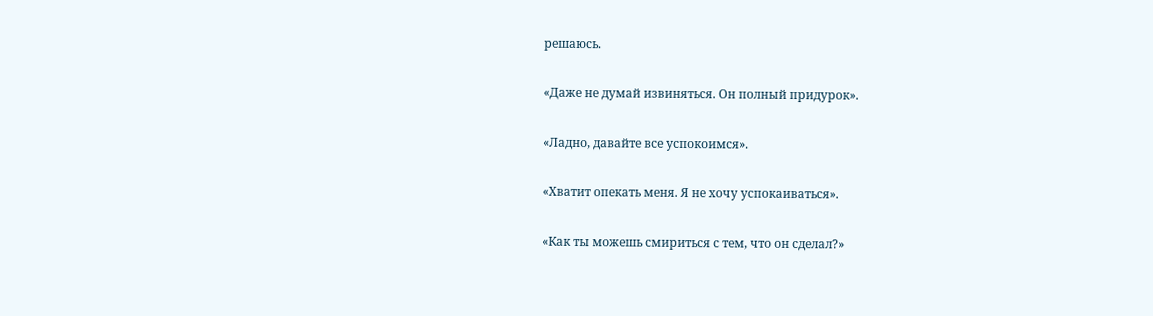решаюсь.

«Даже не думай извиняться. Он полный придурок».

«Ладно, давайте все успокоимся».

«Хватит опекать меня. Я не хочу успокаиваться».

«Как ты можешь смириться с тем, что он сделал?»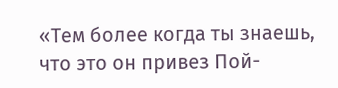«Тем более когда ты знаешь, что это он привез Пой-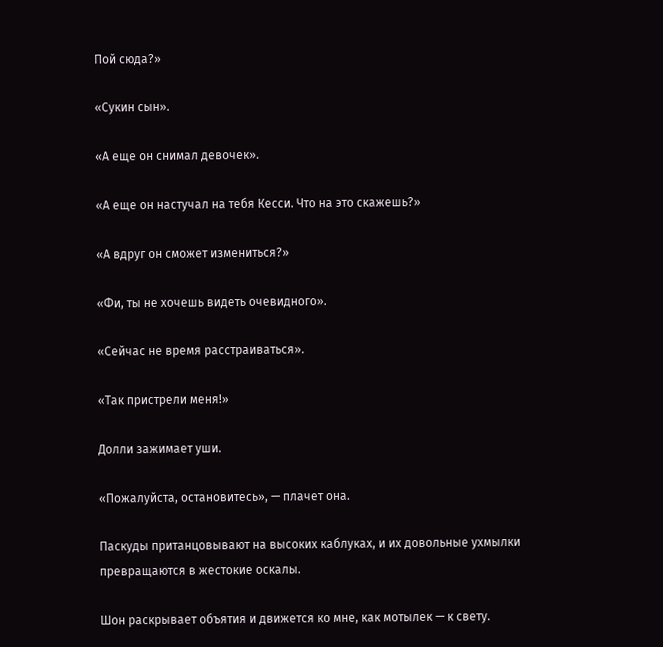Пой сюда?»

«Сукин сын».

«А еще он снимал девочек».

«А еще он настучал на тебя Кесси. Что на это скажешь?»

«А вдруг он сможет измениться?»

«Фи, ты не хочешь видеть очевидного».

«Сейчас не время расстраиваться».

«Так пристрели меня!»

Долли зажимает уши.

«Пожалуйста, остановитесь», — плачет она.

Паскуды пританцовывают на высоких каблуках, и их довольные ухмылки превращаются в жестокие оскалы.

Шон раскрывает объятия и движется ко мне, как мотылек — к свету.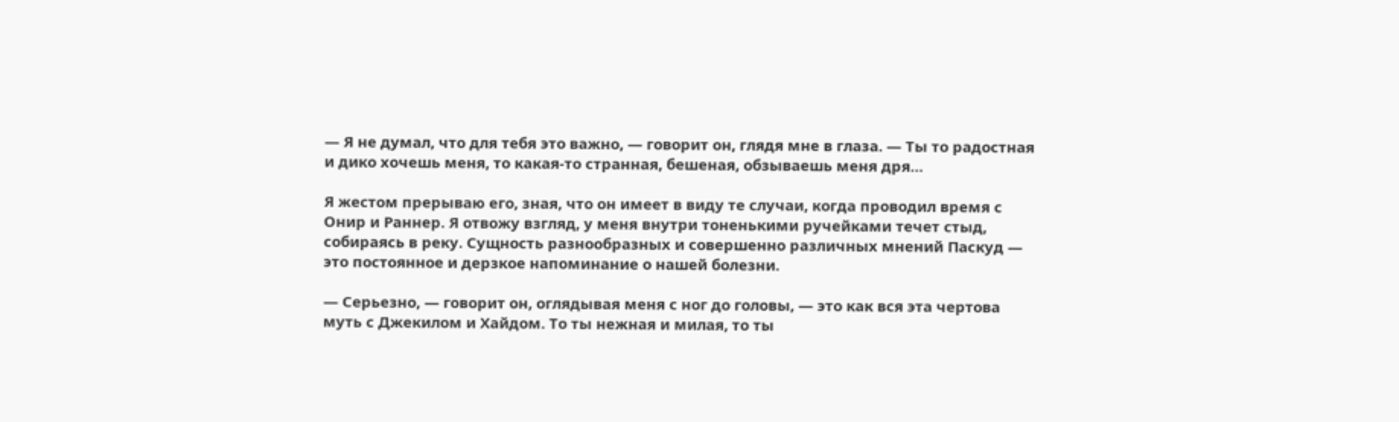— Я не думал, что для тебя это важно, — говорит он, глядя мне в глаза. — Ты то радостная и дико хочешь меня, то какая-то странная, бешеная, обзываешь меня дря…

Я жестом прерываю его, зная, что он имеет в виду те случаи, когда проводил время с Онир и Раннер. Я отвожу взгляд, у меня внутри тоненькими ручейками течет стыд, собираясь в реку. Сущность разнообразных и совершенно различных мнений Паскуд — это постоянное и дерзкое напоминание о нашей болезни.

— Серьезно, — говорит он, оглядывая меня с ног до головы, — это как вся эта чертова муть с Джекилом и Хайдом. То ты нежная и милая, то ты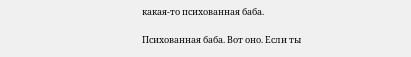какая-то психованная баба.

Психованная баба. Вот оно. Если ты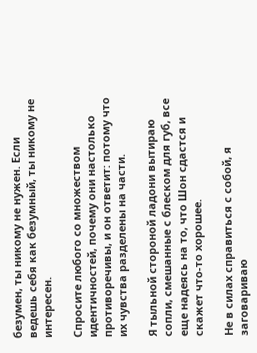безумен, ты никому не нужен. Если ведешь себя как безумный, ты никому не интересен.

Спросите любого со множеством идентичностей, почему они настолько противоречивы, и он ответит: потому что их чувства разделены на части.

Я тыльной стороной ладони вытираю сопли, смешанные с блеском для губ, все еще надеясь на то, что Шон сдастся и скажет что-то хорошее.

Не в силах справиться с собой, я заговариваю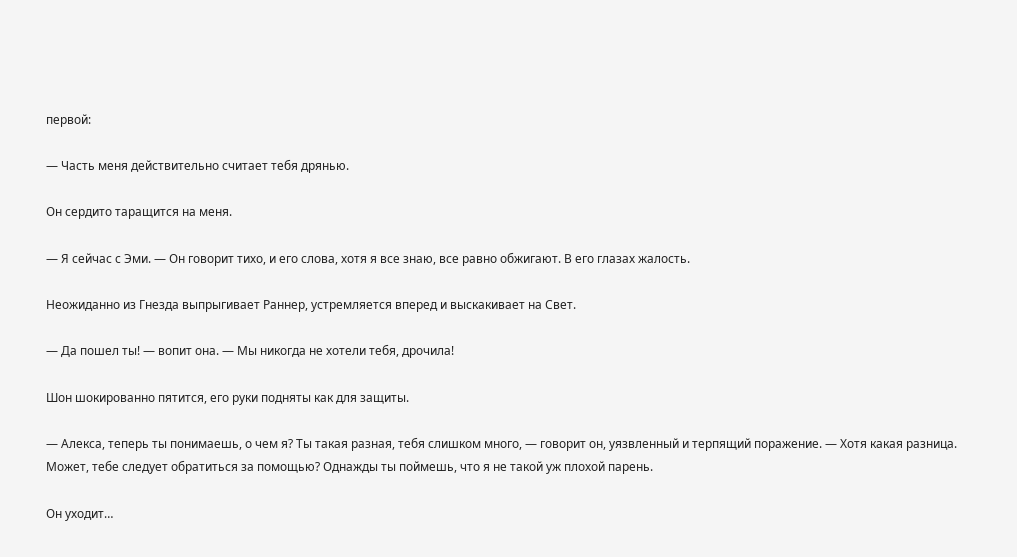первой:

— Часть меня действительно считает тебя дрянью.

Он сердито таращится на меня.

— Я сейчас с Эми. — Он говорит тихо, и его слова, хотя я все знаю, все равно обжигают. В его глазах жалость.

Неожиданно из Гнезда выпрыгивает Раннер, устремляется вперед и выскакивает на Свет.

— Да пошел ты! — вопит она. — Мы никогда не хотели тебя, дрочила!

Шон шокированно пятится, его руки подняты как для защиты.

— Алекса, теперь ты понимаешь, о чем я? Ты такая разная, тебя слишком много, — говорит он, уязвленный и терпящий поражение. — Хотя какая разница. Может, тебе следует обратиться за помощью? Однажды ты поймешь, что я не такой уж плохой парень.

Он уходит…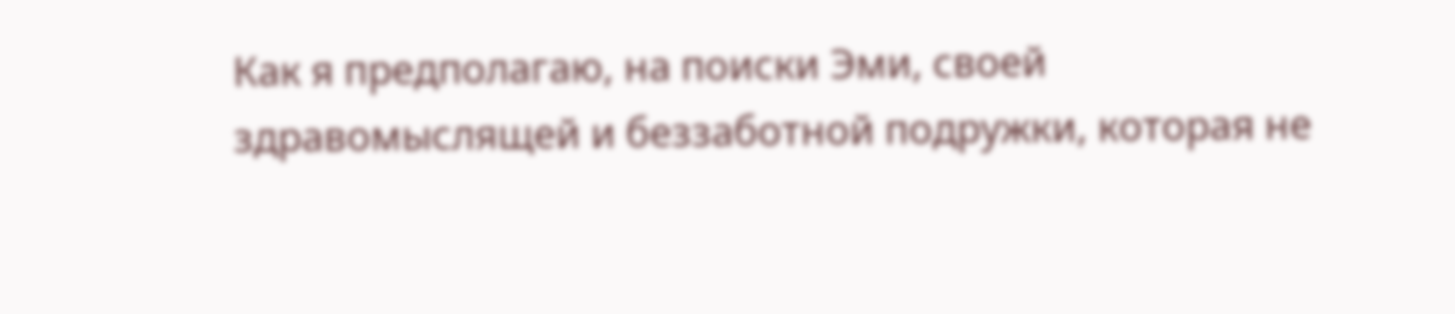Как я предполагаю, на поиски Эми, своей здравомыслящей и беззаботной подружки, которая не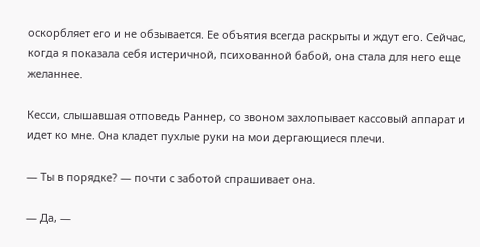оскорбляет его и не обзывается. Ее объятия всегда раскрыты и ждут его. Сейчас, когда я показала себя истеричной, психованной бабой, она стала для него еще желаннее.

Кесси, слышавшая отповедь Раннер, со звоном захлопывает кассовый аппарат и идет ко мне. Она кладет пухлые руки на мои дергающиеся плечи.

— Ты в порядке? — почти с заботой спрашивает она.

— Да, —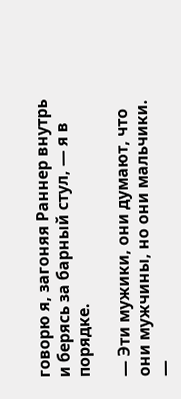говорю я, загоняя Раннер внутрь и берясь за барный стул, — я в порядке.

— Эти мужики, они думают, что они мужчины, но они мальчики. —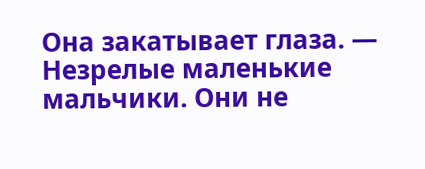Она закатывает глаза. — Незрелые маленькие мальчики. Они не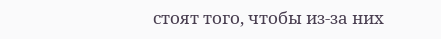стоят того, чтобы из-за них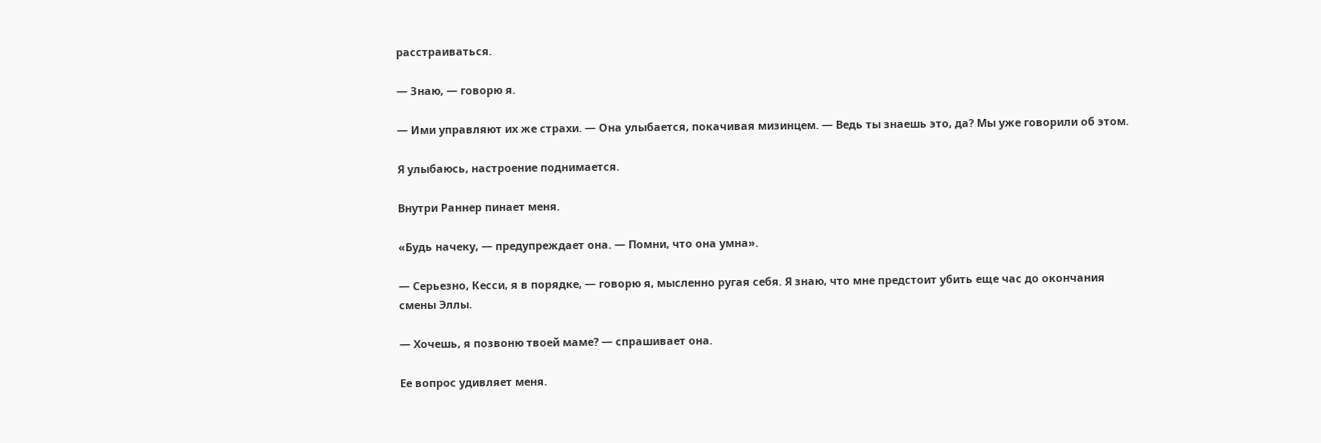расстраиваться.

— Знаю, — говорю я.

— Ими управляют их же страхи. — Она улыбается, покачивая мизинцем. — Ведь ты знаешь это, да? Мы уже говорили об этом.

Я улыбаюсь, настроение поднимается.

Внутри Раннер пинает меня.

«Будь начеку, — предупреждает она. — Помни, что она умна».

— Серьезно, Кесси, я в порядке, — говорю я, мысленно ругая себя. Я знаю, что мне предстоит убить еще час до окончания смены Эллы.

— Хочешь, я позвоню твоей маме? — спрашивает она.

Ее вопрос удивляет меня.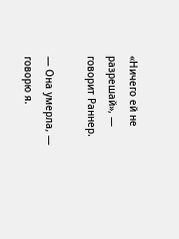«Ничего ей не разрешай», — говорит Раннер.

— Она умерла, — говорю я.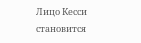Лицо Кесси становится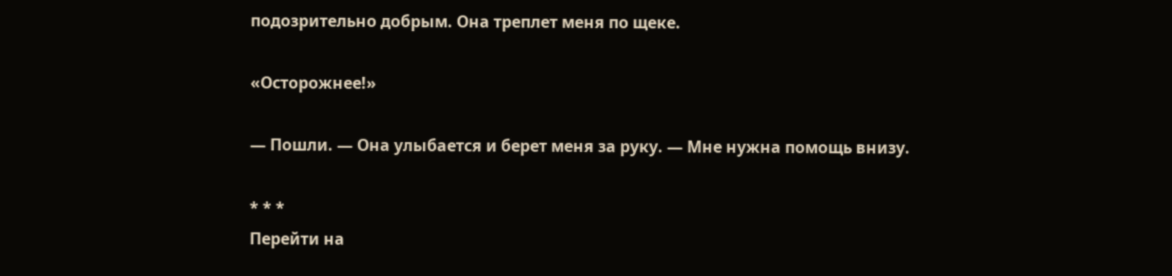подозрительно добрым. Она треплет меня по щеке.

«Осторожнее!»

— Пошли. — Она улыбается и берет меня за руку. — Мне нужна помощь внизу.

* * *
Перейти на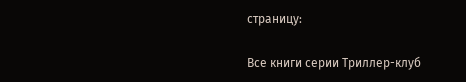страницу:

Все книги серии Триллер-клуб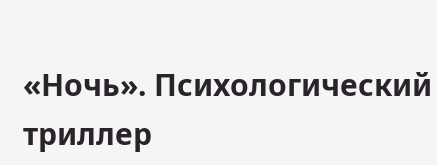«Ночь». Психологический триллер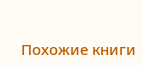Похожие книги